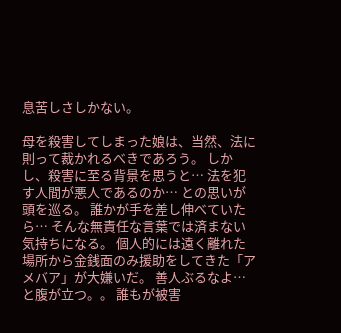息苦しさしかない。

母を殺害してしまった娘は、当然、法に則って裁かれるべきであろう。 しかし、殺害に至る背景を思うと… 法を犯す人間が悪人であるのか… との思いが頭を巡る。 誰かが手を差し伸べていたら… そんな無責任な言葉では済まない気持ちになる。 個人的には遠く離れた場所から金銭面のみ援助をしてきた「アメバア」が大嫌いだ。 善人ぶるなよ…と腹が立つ。。 誰もが被害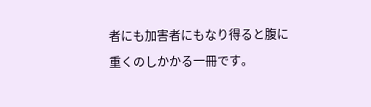者にも加害者にもなり得ると腹に重くのしかかる一冊です。